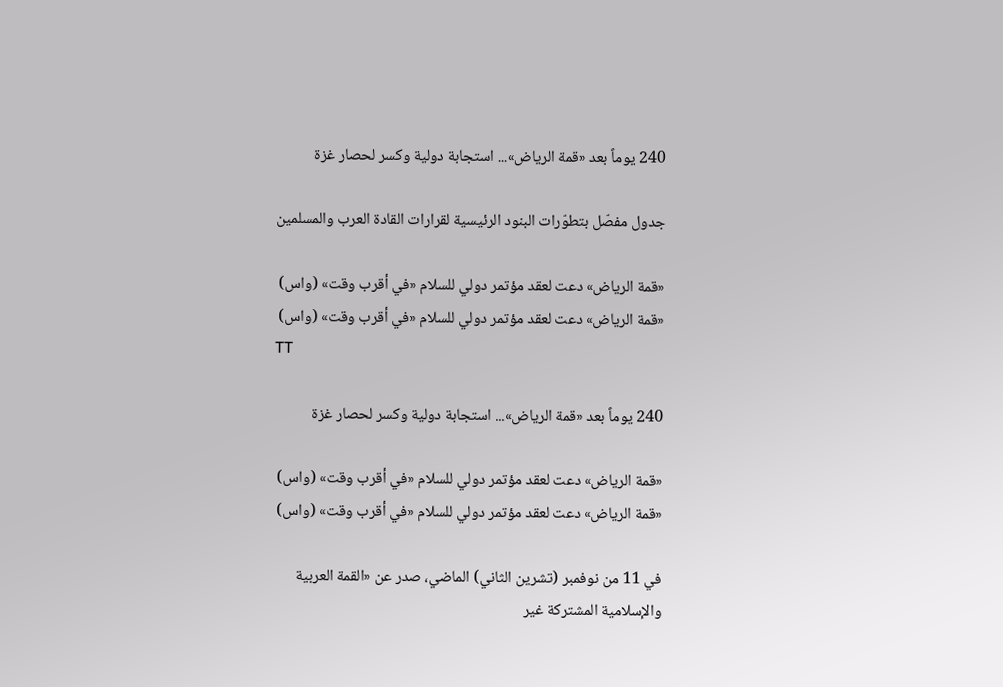240 يوماً بعد «قمة الرياض»... استجابة دولية وكسر لحصار غزة

جدول مفصّل بتطوّرات البنود الرئيسية لقرارات القادة العرب والمسلمين

«قمة الرياض» دعت لعقد مؤتمر دولي للسلام «في أقرب وقت» (واس)
«قمة الرياض» دعت لعقد مؤتمر دولي للسلام «في أقرب وقت» (واس)
TT

240 يوماً بعد «قمة الرياض»... استجابة دولية وكسر لحصار غزة

«قمة الرياض» دعت لعقد مؤتمر دولي للسلام «في أقرب وقت» (واس)
«قمة الرياض» دعت لعقد مؤتمر دولي للسلام «في أقرب وقت» (واس)

في 11 من نوفمبر (تشرين الثاني) الماضي، صدر عن «القمة العربية والإسلامية المشتركة غير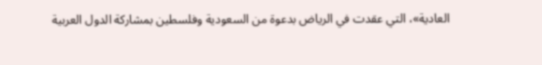العادية»، التي عقدت في الرياض بدعوة من السعودية وفلسطين بمشاركة الدول العربية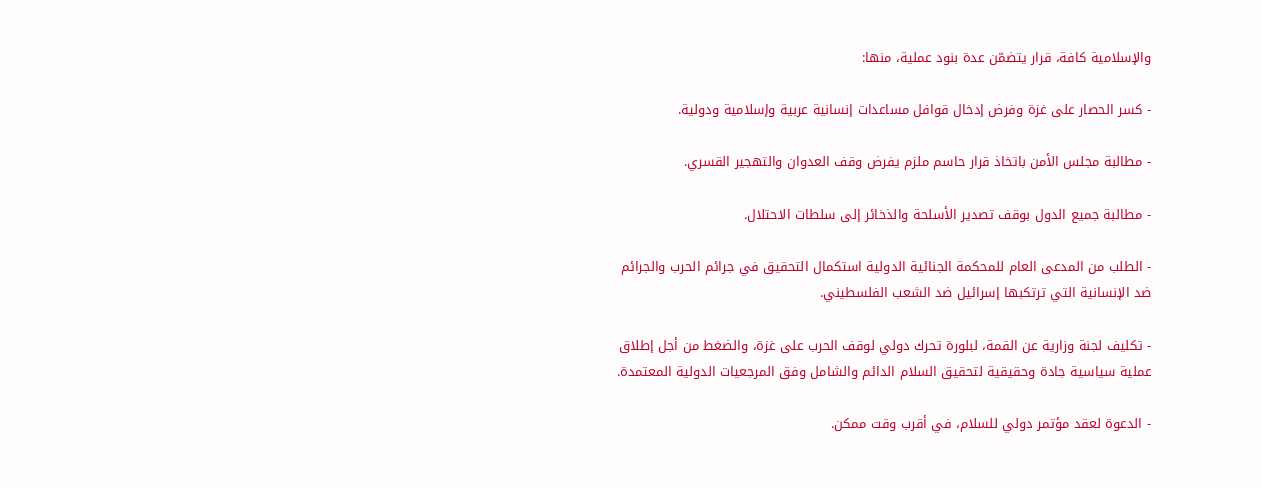والإسلامية كافة، قرار يتضمّن عدة بنود عملية، منها:

- كسر الحصار على غزة وفرض إدخال قوافل مساعدات إنسانية عربية وإسلامية ودولية.

- مطالبة مجلس الأمن باتخاذ قرار حاسم ملزم يفرض وقف العدوان والتهجير القسري.

- مطالبة جميع الدول بوقف تصدير الأسلحة والذخائر إلى سلطات الاحتلال.

- الطلب من المدعى العام للمحكمة الجنائية الدولية استكمال التحقيق في جرائم الحرب والجرائم ضد الإنسانية التي ترتكبها إسرائيل ضد الشعب الفلسطيني.

- تكليف لجنة وزارية عن القمة، لبلورة تحرك دولي لوقف الحرب على غزة، والضغط من أجل إطلاق عملية سياسية جادة وحقيقية لتحقيق السلام الدائم والشامل وفق المرجعيات الدولية المعتمدة.

- الدعوة لعقد مؤتمر دولي للسلام، في أقرب وقت ممكن.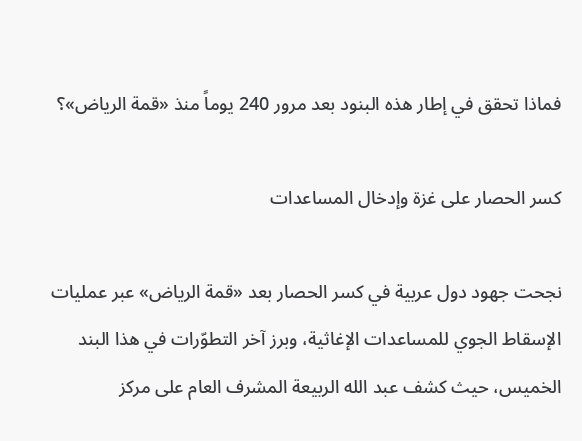فماذا تحقق في إطار هذه البنود بعد مرور 240 يوماً منذ «قمة الرياض»؟

كسر الحصار على غزة وإدخال المساعدات

نجحت جهود دول عربية في كسر الحصار بعد «قمة الرياض» عبر عمليات الإسقاط الجوي للمساعدات الإغاثية، وبرز آخر التطوّرات في هذا البند الخميس، حيث كشف عبد الله الربيعة المشرف العام على مركز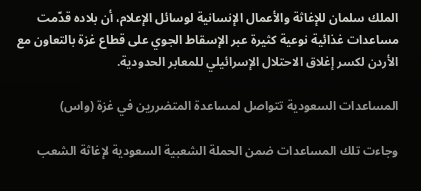الملك سلمان للإغاثة والأعمال الإنسانية لوسائل الإعلام، أن بلاده قدّمت مساعدات غذائية نوعية كثيرة عبر الإسقاط الجوي على قطاع غزة بالتعاون مع الأردن لكسر إغلاق الاحتلال الإسرائيلي للمعابر الحدودية.

المساعدات السعودية تتواصل لمساعدة المتضررين في غزة (واس)

وجاءت تلك المساعدات ضمن الحملة الشعبية السعودية لإغاثة الشعب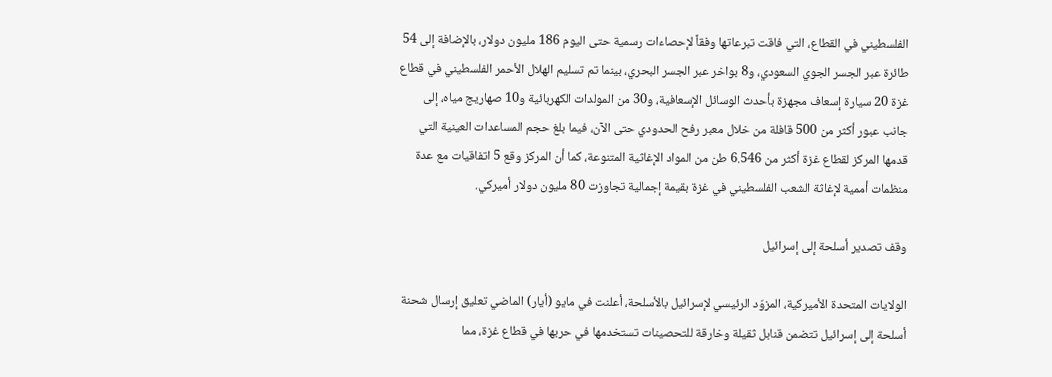الفلسطيني في القطاع، التي فاقت تبرعاتها وفقاً لإحصاءات رسمية حتى اليوم 186 مليون دولار، بالإضافة إلى 54 طائرة عبر الجسر الجوي السعودي، و8 بواخر عبر الجسر البحري، بينما تم تسليم الهلال الأحمر الفلسطيني في قطاع غزة 20 سيارة إسعاف مجهزة بأحدث الوسائل الإسعافية، و30 من المولدات الكهربائية و10 صهاريج مياه، إلى جانب عبور أكثر من 500 قافلة من خلال معبر رفح الحدودي حتى الآن، فيما بلغ حجم المساعدات العينية التي قدمها المركز لقطاع غزة أكثر من 6.546 طن من المواد الإغاثية المتنوعة، كما أن المركز وقع 5 اتفاقيات مع عدة منظمات أممية لإغاثة الشعب الفلسطيني في غزة بقيمة إجمالية تجاوزت 80 مليون دولار أميركي.

وقف تصدير أسلحة إلى إسرائيل

الولايات المتحدة الأميركية، المزوّد الرئيسي لإسرائيل بالأسلحة، أعلنت في مايو (أيار) الماضي تعليق إرسال شحنة أسلحة إلى إسرائيل تتضمن قنابل ثقيلة وخارقة للتحصينات تستخدمها في حربها في قطاع غزة، مما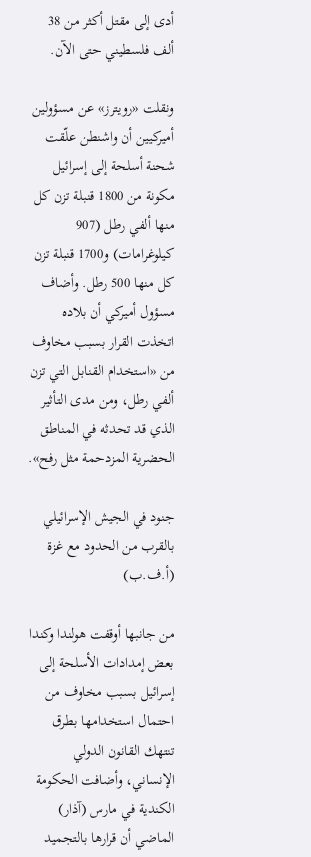أدى إلى مقتل أكثر من 38 ألف فلسطيني حتى الآن.

ونقلت «رويترز» عن مسؤولين أميركيين أن واشنطن علّقت شحنة أسلحة إلى إسرائيل مكونة من 1800 قنبلة تزن كل منها ألفي رطل (907 كيلوغرامات) و1700 قنبلة تزن كل منها 500 رطل. وأضاف مسؤول أميركي أن بلاده اتخذت القرار بسبب مخاوف من «استخدام القنابل التي تزن ألفي رطل، ومن مدى التأثير الذي قد تحدثه في المناطق الحضرية المزدحمة مثل رفح».

جنود في الجيش الإسرائيلي بالقرب من الحدود مع غزة (أ.ف.ب)

من جانبها أوقفت هولندا وكندا بعض إمدادات الأسلحة إلى إسرائيل بسبب مخاوف من احتمال استخدامها بطرق تنتهك القانون الدولي الإنساني، وأضافت الحكومة الكندية في مارس (آذار) الماضي أن قرارها بالتجميد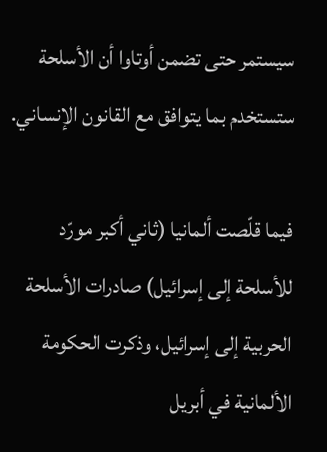سيستمر حتى تضمن أوتاوا أن الأسلحة ستستخدم بما يتوافق مع القانون الإنساني.

فيما قلّصت ألمانيا (ثاني أكبر مورّد للأسلحة إلى إسرائيل) صادرات الأسلحة الحربية إلى إسرائيل، وذكرت الحكومة الألمانية في أبريل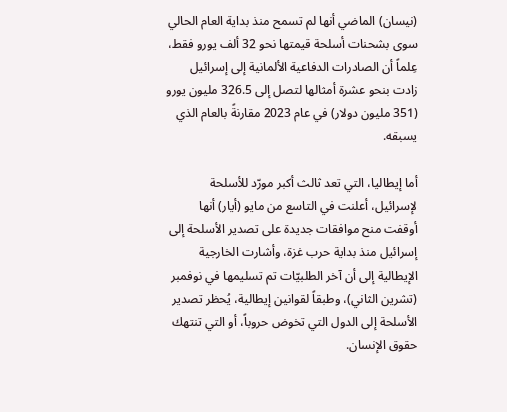(نيسان) الماضي أنها لم تسمح منذ بداية العام الحالي سوى بشحنات أسلحة قيمتها نحو 32 ألف يورو فقط، عِلماً أن الصادرات الدفاعية الألمانية إلى إسرائيل زادت بنحو عشرة أمثالها لتصل إلى 326.5 مليون يورو (351 مليون دولار) في عام 2023 مقارنةً بالعام الذي يسبقه.

أما إيطاليا، التي تعد ثالث أكبر مورّد للأسلحة لإسرائيل، أعلنت في التاسع من مايو (أيار) أنها أوقفت منح موافقات جديدة على تصدير الأسلحة إلى إسرائيل منذ بداية حرب غزة، وأشارت الخارجية الإيطالية إلى أن آخر الطلبيّات تم تسليمها في نوفمبر (تشرين الثاني)، وطبقاً لقوانين إيطالية، يُحظر تصدير الأسلحة إلى الدول التي تخوض حروباً، أو التي تنتهك حقوق الإنسان.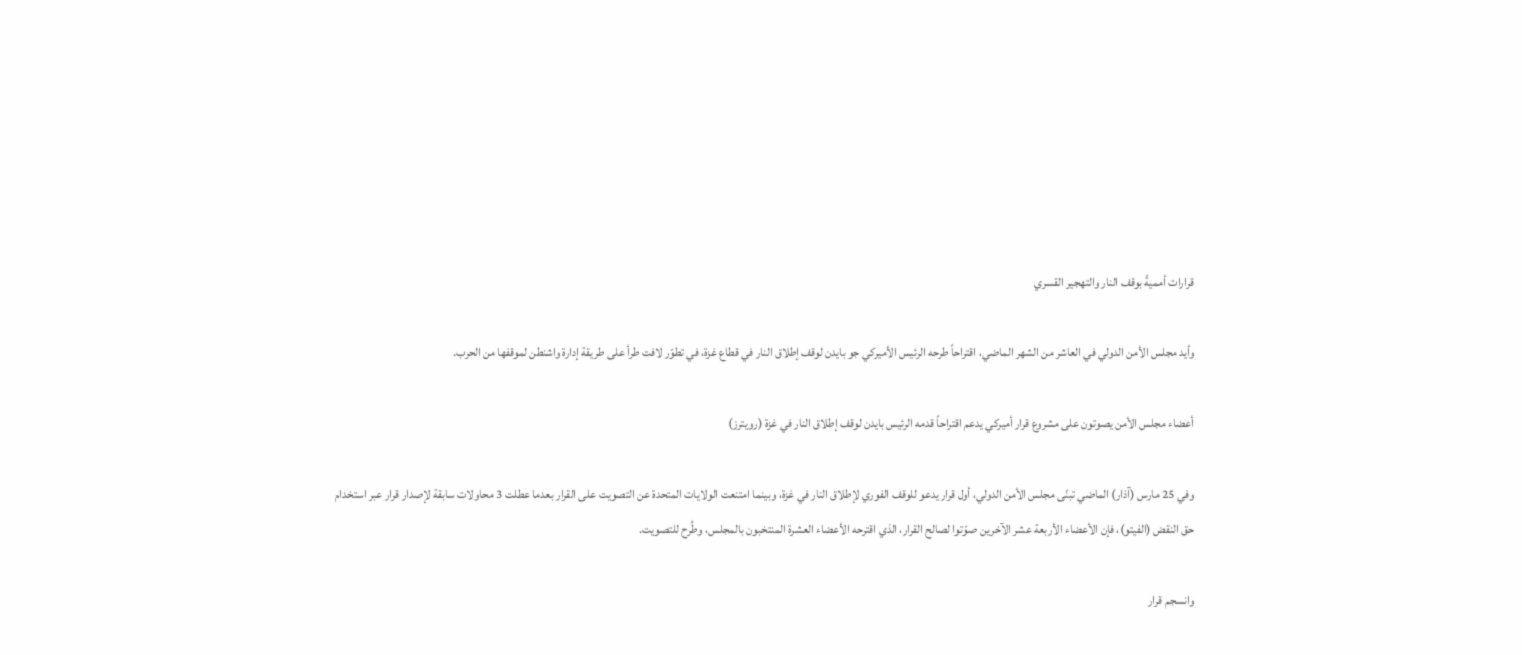قرارات أمميةّ بوقف النار والتهجير القسري

وأيد مجلس الأمن الدولي في العاشر من الشهر الماضي، اقتراحاً طرحه الرئيس الأميركي جو بايدن لوقف إطلاق النار في قطاع غزة، في تطوّر لافت طرأ على طريقة إدارة واشنطن لموقفها من الحرب.

أعضاء مجلس الأمن يصوتون على مشروع قرار أميركي يدعم اقتراحاً قدمه الرئيس بايدن لوقف إطلاق النار في غزة (رويترز)

وفي 25 مارس (آذار) الماضي تبنّى مجلس الأمن الدولي، أول قرار يدعو للوقف الفوري لإطلاق النار في غزة، وبينما امتنعت الولايات المتحدة عن التصويت على القرار بعدما عطلت 3 محاولات سابقة لإصدار قرار عبر استخدام حق النقض (الفيتو)، فإن الأعضاء الأربعة عشر الآخرين صوّتوا لصالح القرار، الذي اقترحه الأعضاء العشرة المنتخبون بالمجلس، وطُرح للتصويت.

وانسجم قرار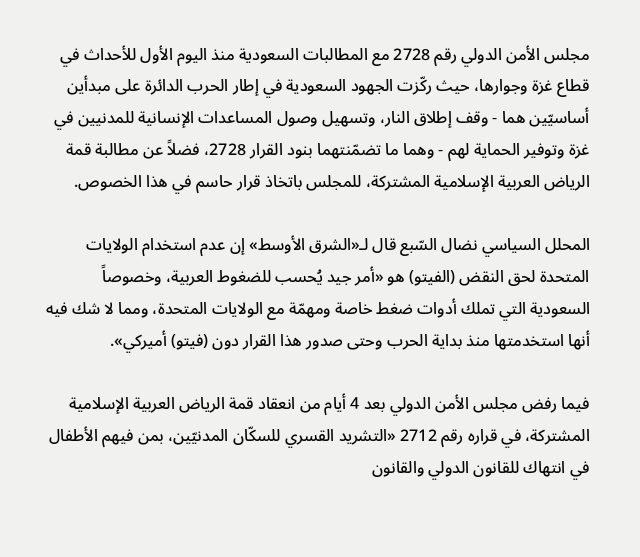مجلس الأمن الدولي رقم 2728 مع المطالبات السعودية منذ اليوم الأول للأحداث في قطاع غزة وجوارها، حيث ركّزت الجهود السعودية في إطار الحرب الدائرة على مبدأين أساسيّين هما - وقف إطلاق النار، وتسهيل وصول المساعدات الإنسانية للمدنيين في غزة وتوفير الحماية لهم - وهما ما تضمّنتهما بنود القرار 2728، فضلاً عن مطالبة قمة الرياض العربية الإسلامية المشتركة، للمجلس باتخاذ قرار حاسم في هذا الخصوص.

المحلل السياسي نضال السّبع قال لـ«الشرق الأوسط» إن عدم استخدام الولايات المتحدة لحق النقض (الفيتو) هو «أمر جيد يُحسب للضغوط العربية، وخصوصاً السعودية التي تملك أدوات ضغط خاصة ومهمّة مع الولايات المتحدة، ومما لا شك فيه أنها استخدمتها منذ بداية الحرب وحتى صدور هذا القرار دون (فيتو) أميركي».

فيما رفض مجلس الأمن الدولي بعد 4 أيام من انعقاد قمة الرياض العربية الإسلامية المشتركة، في قراره رقم 2712 «التشريد القسري للسكّان المدنيّين، بمن فيهم الأطفال في انتهاك للقانون الدولي والقانون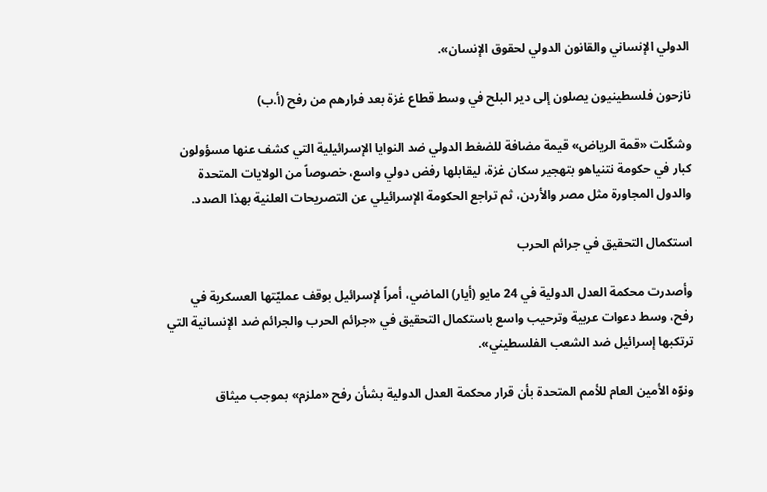الدولي الإنساني والقانون الدولي لحقوق الإنسان».

نازحون فلسطينيون يصلون إلى دير البلح في وسط قطاع غزة بعد فرارهم من رفح (أ.ب)

وشكّلت «قمة الرياض» قيمة مضافة للضغط الدولي ضد النوايا الإسرائيلية التي كشف عنها مسؤولون كبار في حكومة نتنياهو بتهجير سكان غزة، ليقابلها رفض دولي واسع، خصوصاً من الولايات المتحدة والدول المجاورة مثل مصر والأردن، ثم تراجع الحكومة الإسرائيلي عن التصريحات العلنية بهذا الصدد.

استكمال التحقيق في جرائم الحرب

وأصدرت محكمة العدل الدولية في 24 مايو (أيار) الماضي، أمراً لإسرائيل بوقف عمليّتها العسكرية في رفح، وسط دعوات عربية وترحيب واسع باستكمال التحقيق في «جرائم الحرب والجرائم ضد الإنسانية التي ترتكبها إسرائيل ضد الشعب الفلسطيني».

ونوّه الأمين العام للأمم المتحدة بأن قرار محكمة العدل الدولية بشأن رفح «ملزم» بموجب ميثاق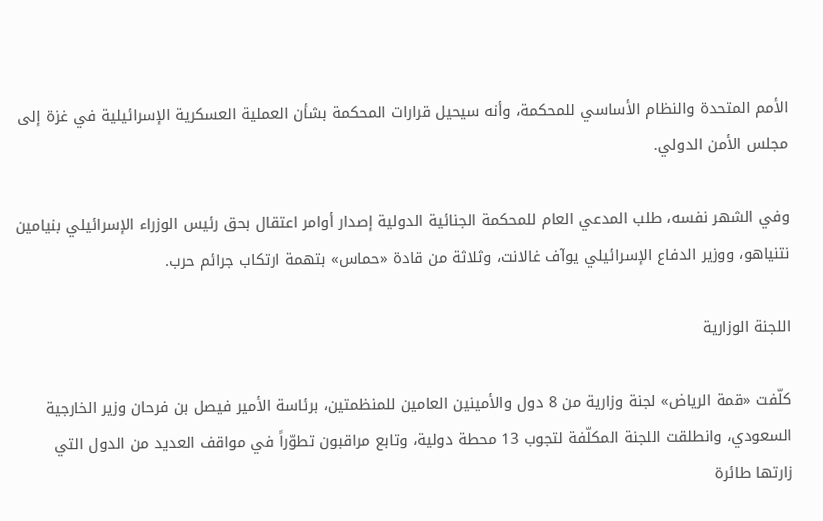الأمم المتحدة والنظام الأساسي للمحكمة، وأنه سيحيل قرارات المحكمة بشأن العملية العسكرية الإسرائيلية في غزة إلى مجلس الأمن الدولي.

وفي الشهر نفسه، طلب المدعي العام للمحكمة الجنائية الدولية إصدار أوامر اعتقال بحق رئيس الوزراء الإسرائيلي بنيامين نتنياهو، ووزير الدفاع الإسرائيلي يوآف غالانت، وثلاثة من قادة «حماس» بتهمة ارتكاب جرائم حرب.

اللجنة الوزارية

كلّفت «قمة الرياض» لجنة وزارية من 8 دول والأمينين العامين للمنظمتين، برئاسة الأمير فيصل بن فرحان وزير الخارجية السعودي، وانطلقت اللجنة المكلّفة لتجوب 13 محطة دولية، وتابع مراقبون تطوّراً في مواقف العديد من الدول التي زارتها طائرة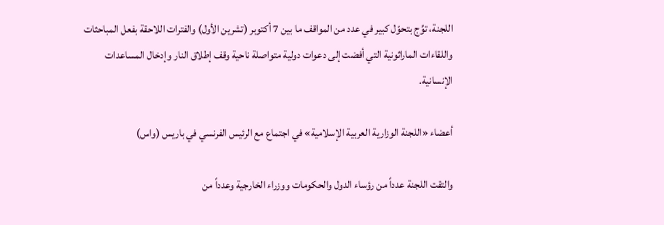اللجنة، توِّج بتحوّل كبير في عدد من المواقف ما بين 7 أكتوبر (تشرين الأول) والفترات اللاحقة بفعل المباحثات واللقاءات الماراثونية التي أفضت إلى دعوات دولية متواصلة ناحية وقف إطلاق النار وإدخال المساعدات الإنسانية.

أعضاء «اللجنة الوزارية العربية الإسلامية» في اجتماع مع الرئيس الفرنسي في باريس (واس)

والتقت اللجنة عدداً من رؤساء الدول والحكومات ووزراء الخارجية وعدداً من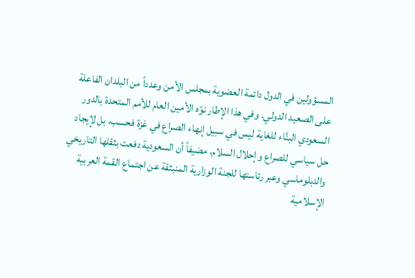المسؤولين في الدول دائمة العضوية بمجلس الأمن وعدداً من البلدان الفاعلة على الصعيد الدولي. وفي هذا الإطار نوّه الأمين العام للأمم المتحدة بالدور السعودي البنَّاء للغاية ليس في سبيل إنهاء الصراع في غزة فحسب، بل لإيجاد حل سياسي للصراع وإحلال السلام، مضيفاً أن السعودية دفعت بثقلها التاريخي والدبلوماسي وعبر رئاستها للجنة الوزارية المنبثقة عن اجتماع القمة العربية الإسلامية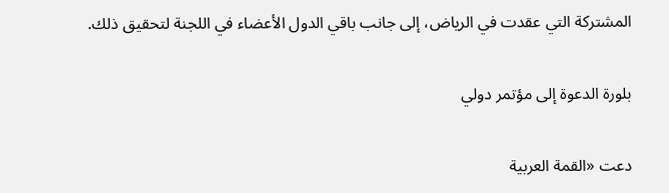المشتركة التي عقدت في الرياض، إلى جانب باقي الدول الأعضاء في اللجنة لتحقيق ذلك.

بلورة الدعوة إلى مؤتمر دولي

دعت «القمة العربية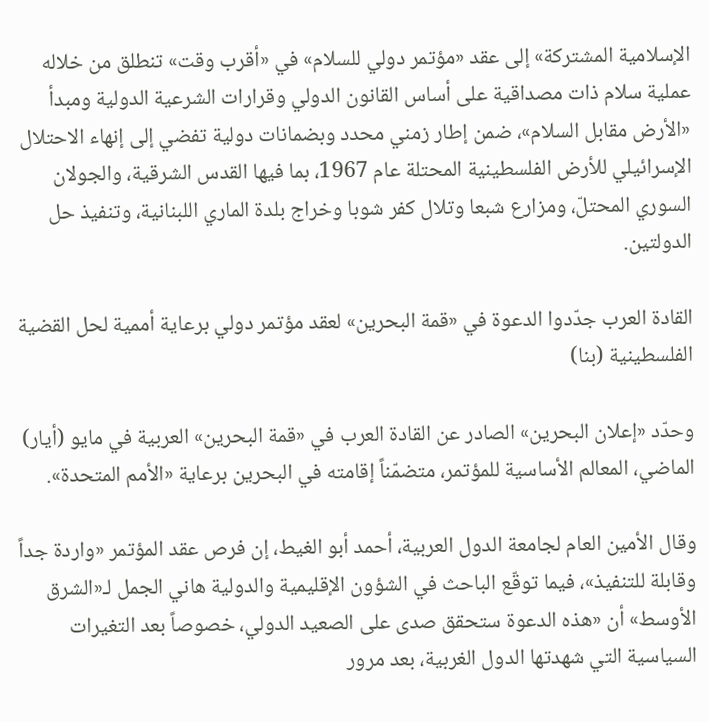الإسلامية المشتركة» إلى عقد «مؤتمر دولي للسلام» في «أقرب وقت» تنطلق من خلاله عملية سلام ذات مصداقية على أساس القانون الدولي وقرارات الشرعية الدولية ومبدأ «الأرض مقابل السلام»، ضمن إطار زمني محدد وبضمانات دولية تفضي إلى إنهاء الاحتلال الإسرائيلي للأرض الفلسطينية المحتلة عام 1967، بما فيها القدس الشرقية، والجولان السوري المحتلّ، ومزارع شبعا وتلال كفر شوبا وخراج بلدة الماري اللبنانية، وتنفيذ حل الدولتين.

القادة العرب جدّدوا الدعوة في «قمة البحرين» لعقد مؤتمر دولي برعاية أممية لحل القضية الفلسطينية (بنا)

وحدّد «إعلان البحرين» الصادر عن القادة العرب في «قمة البحرين» العربية في مايو (أيار) الماضي، المعالم الأساسية للمؤتمر، متضمّناً إقامته في البحرين برعاية «الأمم المتحدة».

وقال الأمين العام لجامعة الدول العربية، أحمد أبو الغيط، إن فرص عقد المؤتمر «واردة جداً وقابلة للتنفيذ»، فيما توقّع الباحث في الشؤون الإقليمية والدولية هاني الجمل لـ«الشرق الأوسط» أن «هذه الدعوة ستحقق صدى على الصعيد الدولي، خصوصاً بعد التغيرات السياسية التي شهدتها الدول الغربية، بعد مرور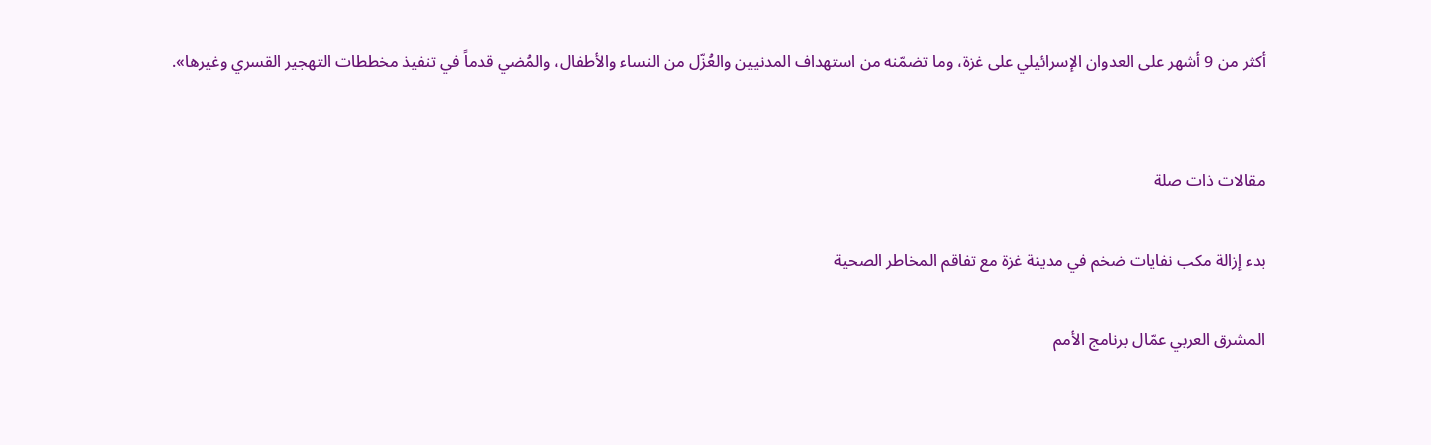أكثر من 9 أشهر على العدوان الإسرائيلي على غزة، وما تضمّنه من استهداف المدنيين والعُزّل من النساء والأطفال، والمُضي قدماً في تنفيذ مخططات التهجير القسري وغيرها».


مقالات ذات صلة

بدء إزالة مكب نفايات ضخم في مدينة غزة مع تفاقم المخاطر الصحية

المشرق العربي عمّال برنامج الأمم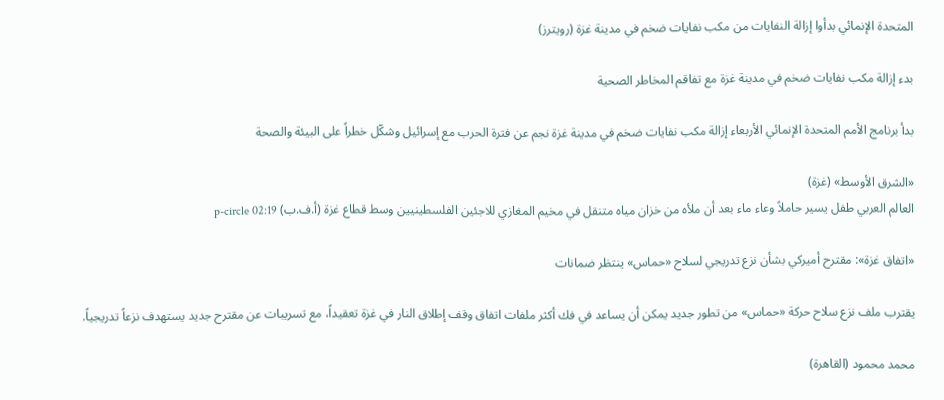المتحدة الإنمائي بدأوا إزالة النفايات من مكب نفايات ضخم في مدينة غزة (رويترز)

بدء إزالة مكب نفايات ضخم في مدينة غزة مع تفاقم المخاطر الصحية

بدأ برنامج الأمم المتحدة الإنمائي الأربعاء إزالة مكب نفايات ضخم في مدينة غزة نجم عن فترة الحرب مع إسرائيل وشكّل خطراً على البيئة والصحة

«الشرق الأوسط» (غزة)
العالم العربي طفل يسير حاملاً وعاء ماء بعد أن ملأه من خزان مياه متنقل في مخيم المغازي للاجئين الفلسطينيين وسط قطاع غزة (أ.ف.ب) p-circle 02:19

«اتفاق غزة»: مقترح أميركي بشأن نزع تدريجي لسلاح «حماس» ينتظر ضمانات

يقترب ملف نزع سلاح حركة «حماس» من تطور جديد يمكن أن يساعد في فك أكثر ملفات اتفاق وقف إطلاق النار في غزة تعقيداً، مع تسريبات عن مقترح جديد يستهدف نزعاً تدريجياً.

محمد محمود (القاهرة)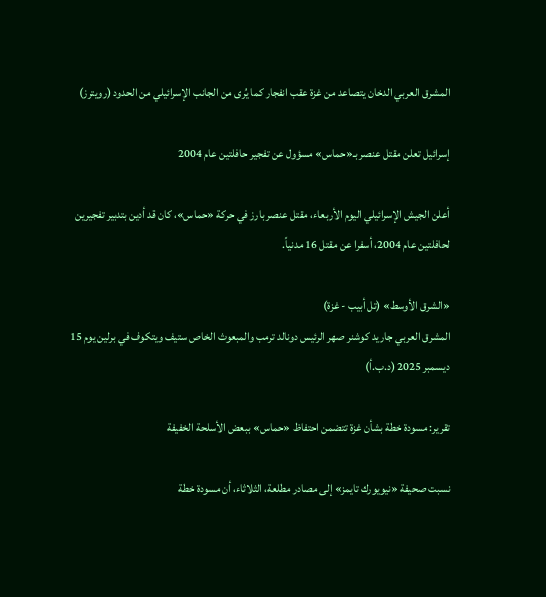المشرق العربي الدخان يتصاعد من غزة عقب انفجار كما يُرى من الجانب الإسرائيلي من الحدود (رويترز)

إسرائيل تعلن مقتل عنصر بـ«حماس» مسؤول عن تفجير حافلتين عام 2004

أعلن الجيش الإسرائيلي اليوم الأربعاء، مقتل عنصر بارز في حركة «حماس»، كان قد أدين بتدبير تفجيرين لحافلتين عام 2004، أسفرا عن مقتل 16 مدنياً.

«الشرق الأوسط» (تل أبيب - غزة)
المشرق العربي جاريد كوشنر صهر الرئيس دونالد ترمب والمبعوث الخاص ستيف ويتكوف في برلين يوم 15 ديسمبر 2025 (د.ب.أ)

تقرير: مسودة خطة بشأن غزة تتضمن احتفاظ «حماس» ببعض الأسلحة الخفيفة

نسبت صحيفة «نيويورك تايمز» إلى مصادر مطلعة، الثلاثاء، أن مسودة خطة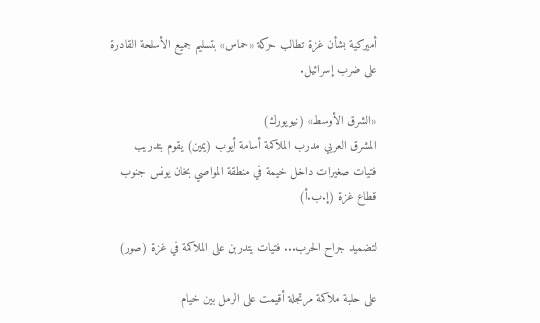أميركية بشأن غزة تطالب حركة «حماس» بتسليم جميع الأسلحة القادرة على ضرب إسرائيل.

«الشرق الأوسط» (نيويورك)
المشرق العربي مدرب الملاكمة أسامة أيوب (يمين) يقوم بتدريب فتيات صغيرات داخل خيمة في منطقة المواصي بخان يونس جنوب قطاع غزة (إ.ب.أ)

لتضميد جراح الحرب... فتيات يتدربن على الملاكمة في غزة (صور)

على حلبة ملاكمة مرتجلة أقيمت على الرمل بين خيام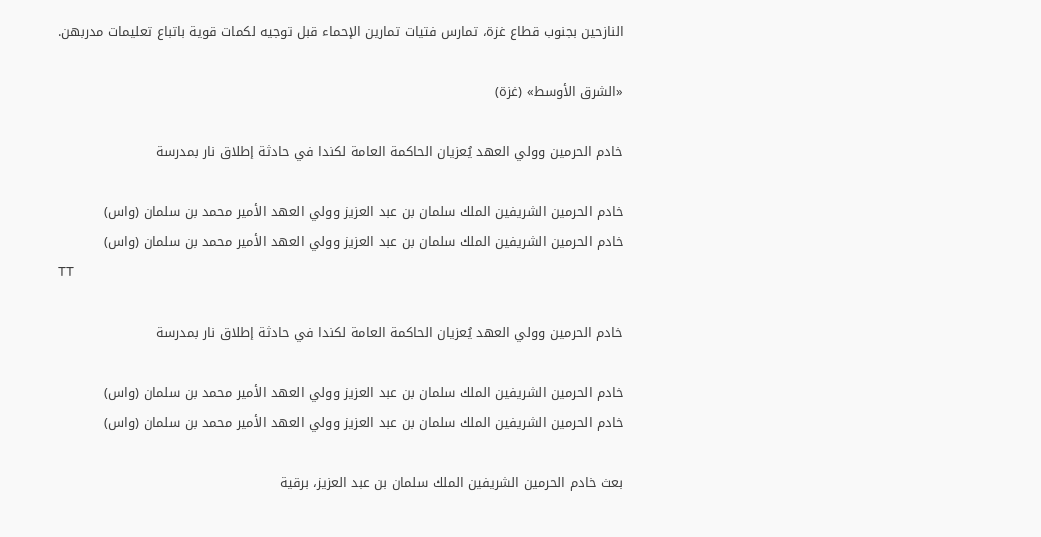النازحين بجنوب قطاع غزة، تمارس فتيات تمارين الإحماء قبل توجيه لكمات قوية باتباع تعليمات مدربهن.

«الشرق الأوسط» (غزة)

خادم الحرمين وولي العهد يُعزيان الحاكمة العامة لكندا في حادثة إطلاق نار بمدرسة

خادم الحرمين الشريفين الملك سلمان بن عبد العزيز وولي العهد الأمير محمد بن سلمان (واس)
خادم الحرمين الشريفين الملك سلمان بن عبد العزيز وولي العهد الأمير محمد بن سلمان (واس)
TT

خادم الحرمين وولي العهد يُعزيان الحاكمة العامة لكندا في حادثة إطلاق نار بمدرسة

خادم الحرمين الشريفين الملك سلمان بن عبد العزيز وولي العهد الأمير محمد بن سلمان (واس)
خادم الحرمين الشريفين الملك سلمان بن عبد العزيز وولي العهد الأمير محمد بن سلمان (واس)

بعث خادم الحرمين الشريفين الملك سلمان بن عبد العزيز، برقية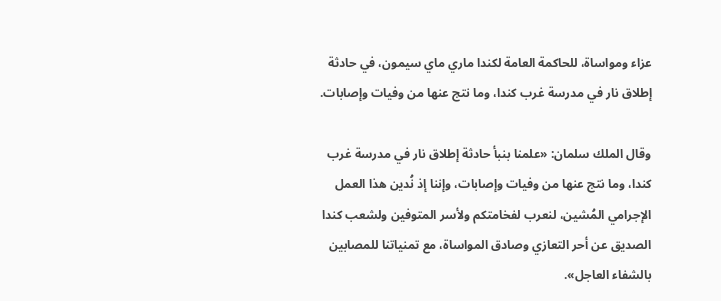عزاء ومواساة، للحاكمة العامة لكندا ماري ماي سيمون، في حادثة إطلاق نار في مدرسة غرب كندا، وما نتج عنها من وفيات وإصابات.

وقال الملك سلمان: «علمنا بنبأ حادثة إطلاق نار في مدرسة غرب كندا، وما نتج عنها من وفيات وإصابات، وإننا إذ نُدين هذا العمل الإجرامي المُشين، لنعرب لفخامتكم ولأسر المتوفين ولشعب كندا الصديق عن أحر التعازي وصادق المواساة، مع تمنياتنا للمصابين بالشفاء العاجل».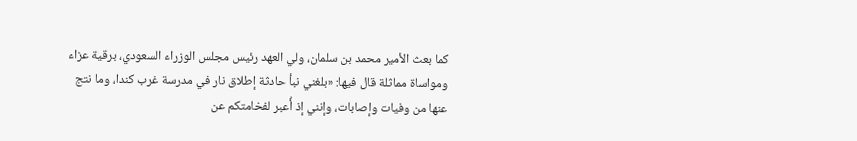كما بعث الأمير محمد بن سلمان، ولي العهد رئيس مجلس الوزراء السعودي، برقية عزاء ومواساة مماثلة قال فيها: «بلغني نبأ حادثة إطلاق نار في مدرسة غرب كندا، وما نتج عنها من وفيات وإصابات، وإنني إذ أُعبر لفخامتكم عن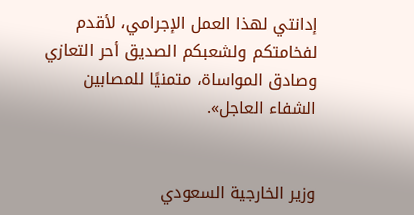إدانتي لهذا العمل الإجرامي، لأقدم لفخامتكم ولشعبكم الصديق أحر التعازي وصادق المواساة، متمنيًا للمصابين الشفاء العاجل».


وزير الخارجية السعودي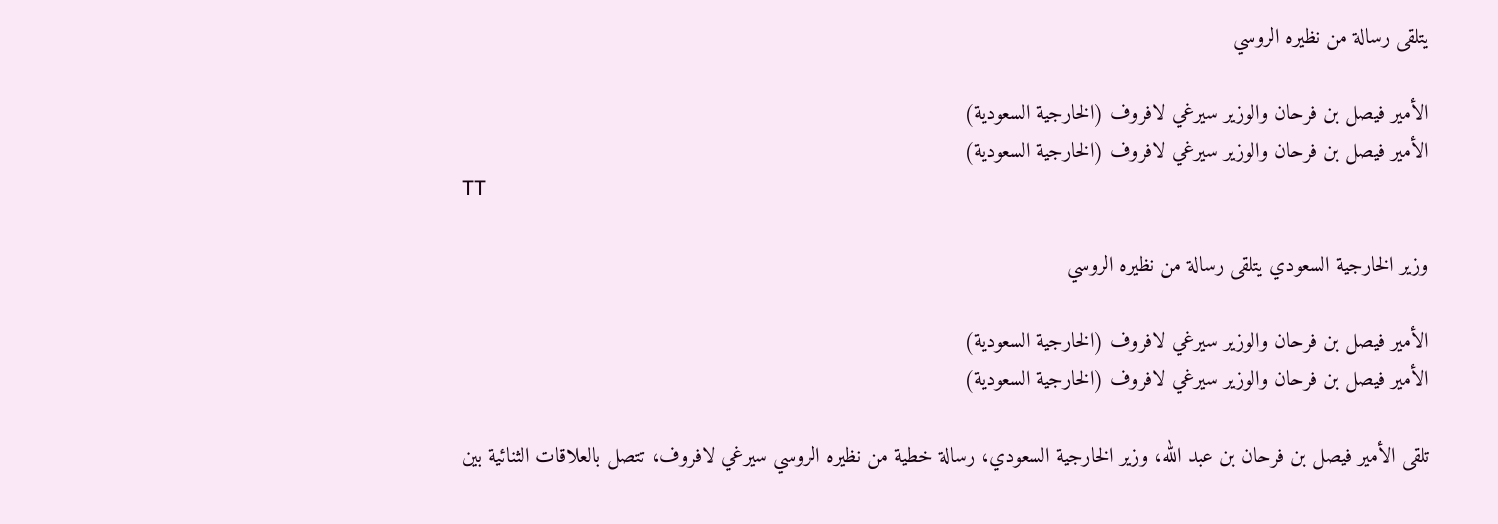يتلقى رسالة من نظيره الروسي

الأمير فيصل بن فرحان والوزير سيرغي لافروف (الخارجية السعودية)
الأمير فيصل بن فرحان والوزير سيرغي لافروف (الخارجية السعودية)
TT

وزير الخارجية السعودي يتلقى رسالة من نظيره الروسي

الأمير فيصل بن فرحان والوزير سيرغي لافروف (الخارجية السعودية)
الأمير فيصل بن فرحان والوزير سيرغي لافروف (الخارجية السعودية)

تلقى الأمير فيصل بن فرحان بن عبد الله، وزير الخارجية السعودي، رسالة خطية من نظيره الروسي سيرغي لافروف، تتصل بالعلاقات الثنائية بين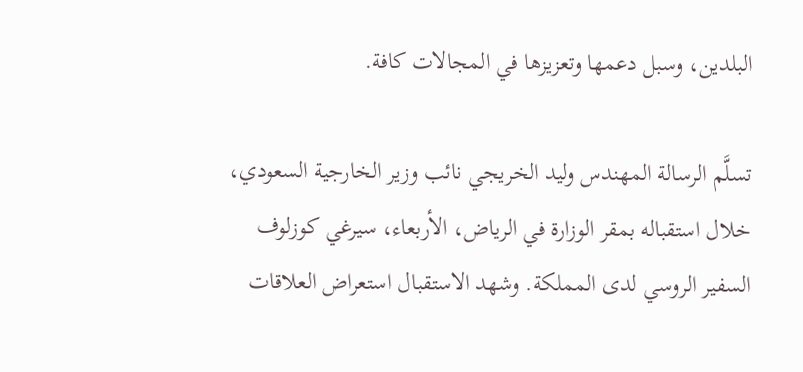البلدين، وسبل دعمها وتعزيزها في المجالات كافة.

تسلَّم الرسالة المهندس وليد الخريجي نائب وزير الخارجية السعودي، خلال استقباله بمقر الوزارة في الرياض، الأربعاء، سيرغي كوزلوف السفير الروسي لدى المملكة. وشهد الاستقبال استعراض العلاقات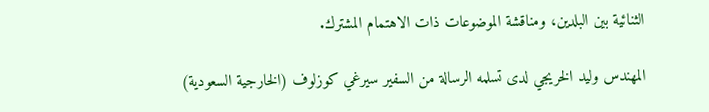الثنائية بين البلدين، ومناقشة الموضوعات ذات الاهتمام المشترك.

المهندس وليد الخريجي لدى تسلمه الرسالة من السفير سيرغي كوزلوف (الخارجية السعودية)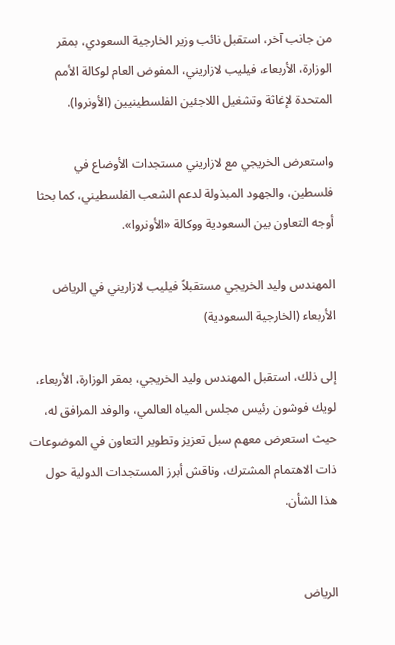من جانب آخر، استقبل نائب وزير الخارجية السعودي، بمقر الوزارة، الأربعاء، فيليب لازاريني، المفوض العام لوكالة الأمم المتحدة لإغاثة وتشغيل اللاجئين الفلسطينيين (الأونروا).

واستعرض الخريجي مع لازاريني مستجدات الأوضاع في فلسطين، والجهود المبذولة لدعم الشعب الفلسطيني، كما بحثا أوجه التعاون بين السعودية ووكالة «الأونروا».

المهندس وليد الخريجي مستقبلاً فيليب لازاريني في الرياض الأربعاء (الخارجية السعودية)

إلى ذلك، استقبل المهندس وليد الخريجي، بمقر الوزارة، الأربعاء، لويك فوشون رئيس مجلس المياه العالمي، والوفد المرافق له، حيث استعرض معهم سبل تعزيز وتطوير التعاون في الموضوعات ذات الاهتمام المشترك، وناقش أبرز المستجدات الدولية حول هذا الشأن.


الرياض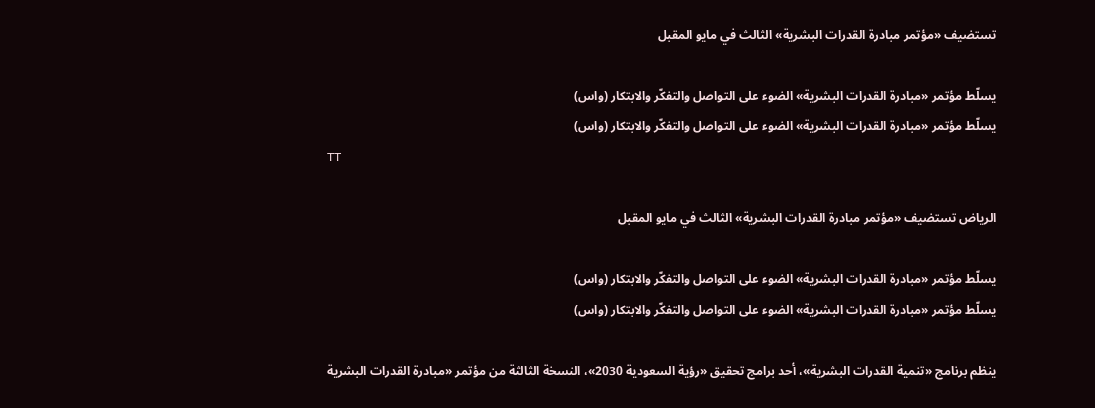تستضيف «مؤتمر مبادرة القدرات البشرية» الثالث في مايو المقبل

يسلّط مؤتمر «مبادرة القدرات البشرية» الضوء على التواصل والتفكّر والابتكار (واس)
يسلّط مؤتمر «مبادرة القدرات البشرية» الضوء على التواصل والتفكّر والابتكار (واس)
TT

الرياض تستضيف «مؤتمر مبادرة القدرات البشرية» الثالث في مايو المقبل

يسلّط مؤتمر «مبادرة القدرات البشرية» الضوء على التواصل والتفكّر والابتكار (واس)
يسلّط مؤتمر «مبادرة القدرات البشرية» الضوء على التواصل والتفكّر والابتكار (واس)

ينظم برنامج «تنمية القدرات البشرية»، أحد برامج تحقيق «رؤية السعودية 2030»، النسخة الثالثة من مؤتمر «مبادرة القدرات البشرية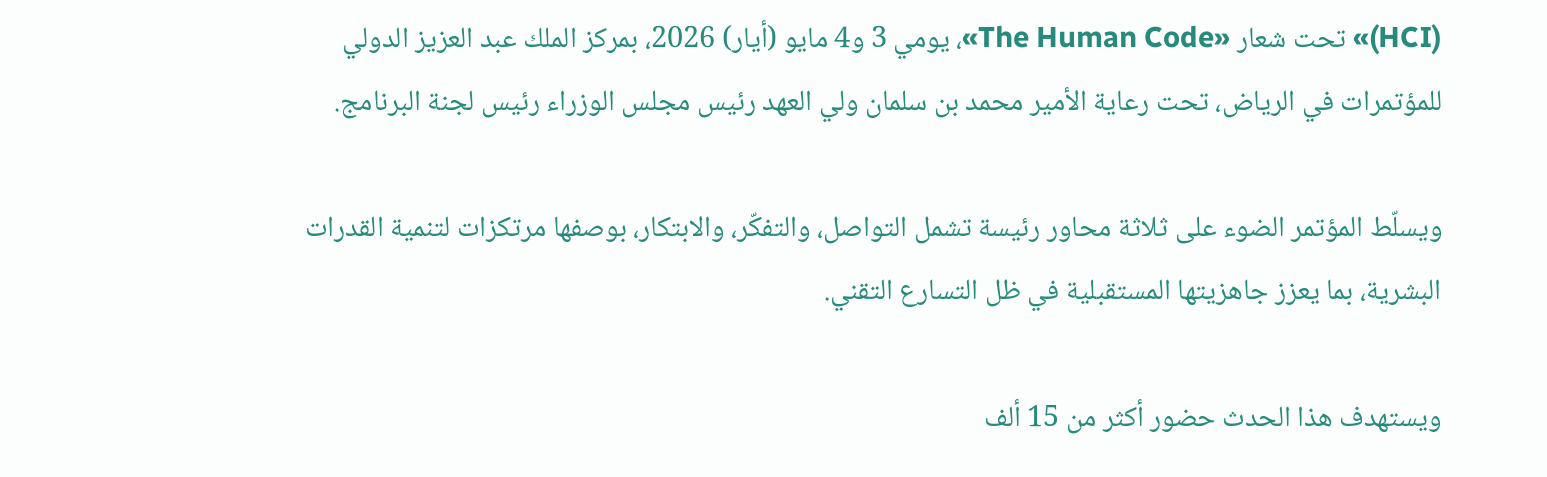(HCI)» تحت شعار «The Human Code»، يومي 3 و4 مايو (أيار) 2026، بمركز الملك عبد العزيز الدولي للمؤتمرات في الرياض، تحت رعاية الأمير محمد بن سلمان ولي العهد رئيس مجلس الوزراء رئيس لجنة البرنامج.

ويسلّط المؤتمر الضوء على ثلاثة محاور رئيسة تشمل التواصل، والتفكّر، والابتكار، بوصفها مرتكزات لتنمية القدرات البشرية، بما يعزز جاهزيتها المستقبلية في ظل التسارع التقني.

ويستهدف هذا الحدث حضور أكثر من 15 ألف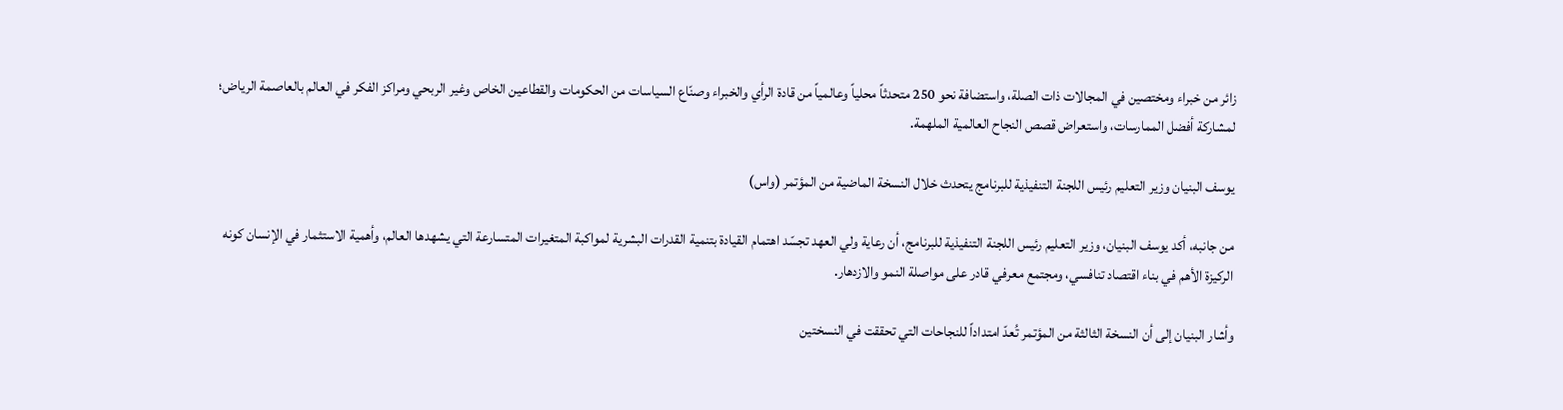زائر من خبراء ومختصين في المجالات ذات الصلة، واستضافة نحو 250 متحدثاً محلياً وعالمياً من قادة الرأي والخبراء وصنّاع السياسات من الحكومات والقطاعين الخاص وغير الربحي ومراكز الفكر في العالم بالعاصمة الرياض؛ لمشاركة أفضل الممارسات، واستعراض قصص النجاح العالمية الملهمة.

يوسف البنيان وزير التعليم رئيس اللجنة التنفيذية للبرنامج يتحدث خلال النسخة الماضية من المؤتمر (واس)

من جانبه، أكد يوسف البنيان، وزير التعليم رئيس اللجنة التنفيذية للبرنامج، أن رعاية ولي العهد تجسّد اهتمام القيادة بتنمية القدرات البشرية لمواكبة المتغيرات المتسارعة التي يشهدها العالم، وأهمية الاستثمار في الإنسان كونه الركيزة الأهم في بناء اقتصاد تنافسي، ومجتمع معرفي قادر على مواصلة النمو والازدهار.

وأشار البنيان إلى أن النسخة الثالثة من المؤتمر تُعدّ امتداداً للنجاحات التي تحققت في النسختين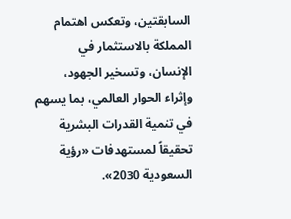السابقتين، وتعكس اهتمام المملكة بالاستثمار في الإنسان، وتسخير الجهود، وإثراء الحوار العالمي، بما يسهم في تنمية القدرات البشرية تحقيقاً لمستهدفات «رؤية السعودية 2030».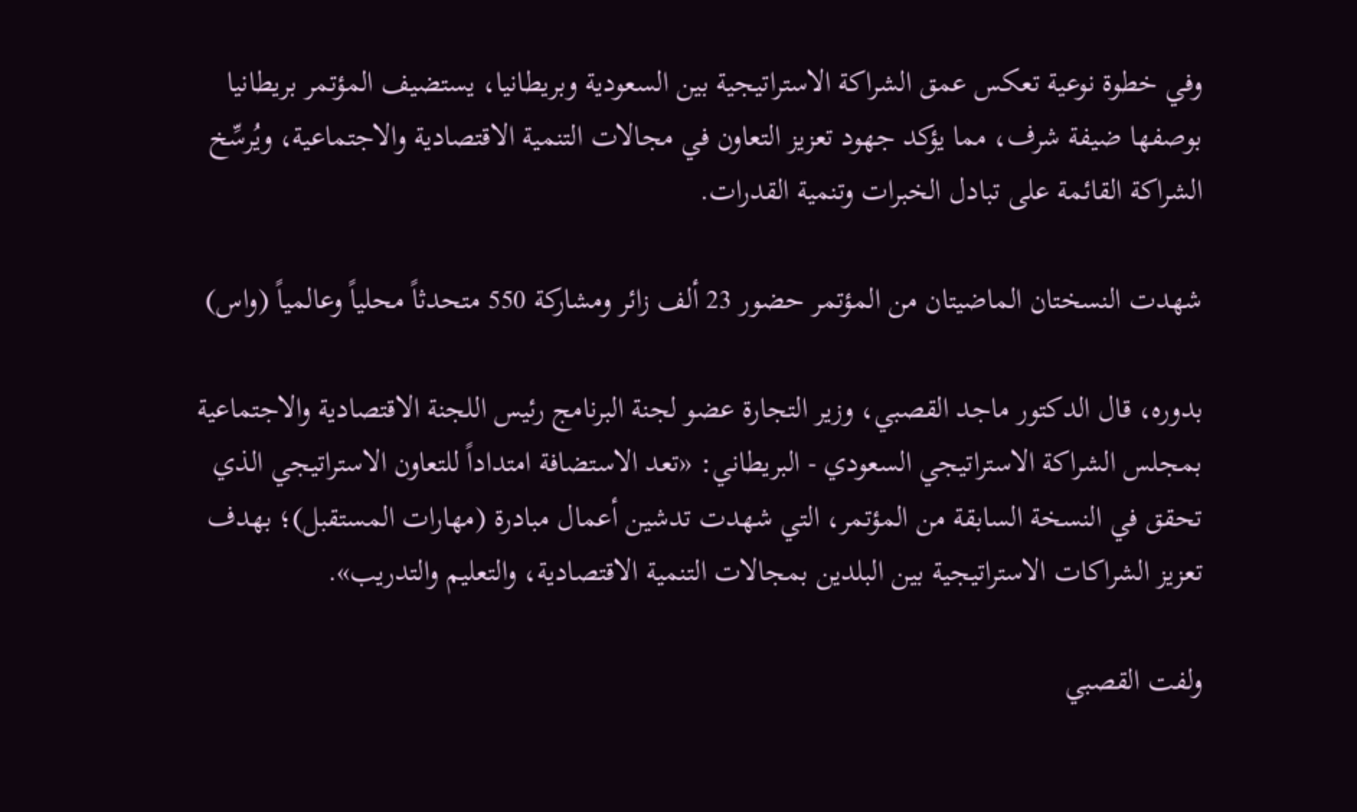وفي خطوة نوعية تعكس عمق الشراكة الاستراتيجية بين السعودية وبريطانيا، يستضيف المؤتمر بريطانيا بوصفها ضيفة شرف، مما يؤكد جهود تعزيز التعاون في مجالات التنمية الاقتصادية والاجتماعية، ويُرسِّخ الشراكة القائمة على تبادل الخبرات وتنمية القدرات.

شهدت النسختان الماضيتان من المؤتمر حضور 23 ألف زائر ومشاركة 550 متحدثاً محلياً وعالمياً (واس)

بدوره، قال الدكتور ماجد القصبي، وزير التجارة عضو لجنة البرنامج رئيس اللجنة الاقتصادية والاجتماعية بمجلس الشراكة الاستراتيجي السعودي - البريطاني: «تعد الاستضافة امتداداً للتعاون الاستراتيجي الذي تحقق في النسخة السابقة من المؤتمر، التي شهدت تدشين أعمال مبادرة (مهارات المستقبل)؛ بهدف تعزيز الشراكات الاستراتيجية بين البلدين بمجالات التنمية الاقتصادية، والتعليم والتدريب».

ولفت القصبي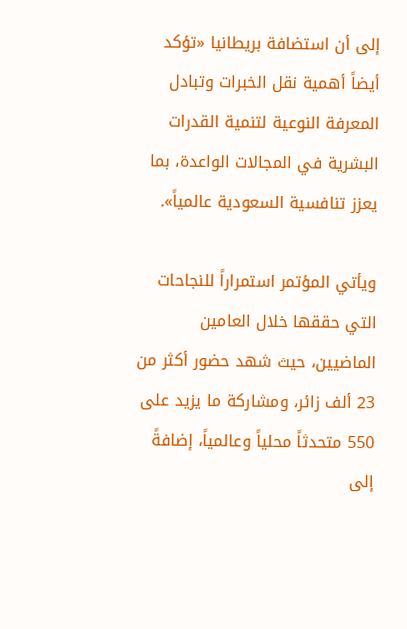إلى أن استضافة بريطانيا «تؤكد أيضاً أهمية نقل الخبرات وتبادل المعرفة النوعية لتنمية القدرات البشرية في المجالات الواعدة، بما يعزز تنافسية السعودية عالمياً».

ويأتي المؤتمر استمراراً للنجاحات التي حققها خلال العامين الماضيين، حيث شهد حضور أكثر من 23 ألف زائر، ومشاركة ما يزيد على 550 متحدثاً محلياً وعالمياً، إضافةً إلى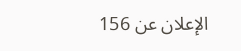الإعلان عن 156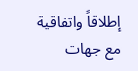إطلاقاً واتفاقية مع جهات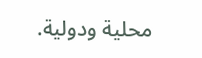محلية ودولية.